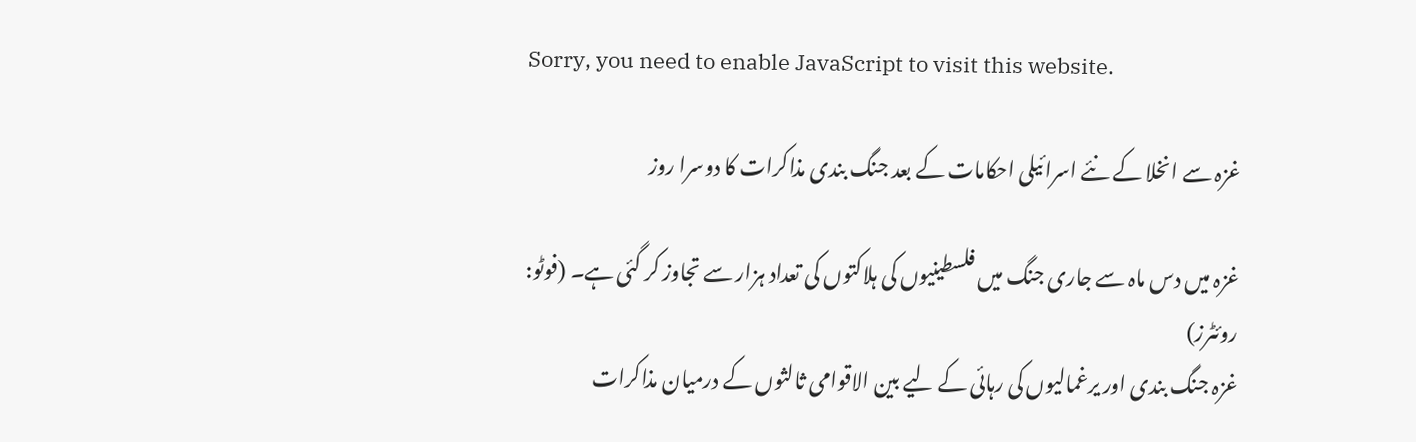Sorry, you need to enable JavaScript to visit this website.

غزہ سے انخلا کے نئے اسرائیلی احکامات کے بعد جنگ بندی مذاکرات کا دوسرا روز

غزہ میں دس ماہ سے جاری جنگ میں فلسطینیوں کی ہلاکتوں کی تعداد ہزار سے تجاوز کر گئی ہے۔ (فوٹو: روئٹرز)
غزہ جنگ بندی اور یرغمالیوں کی رہائی کے لیے بین الاقوامی ثالثوں کے درمیان مذاکرات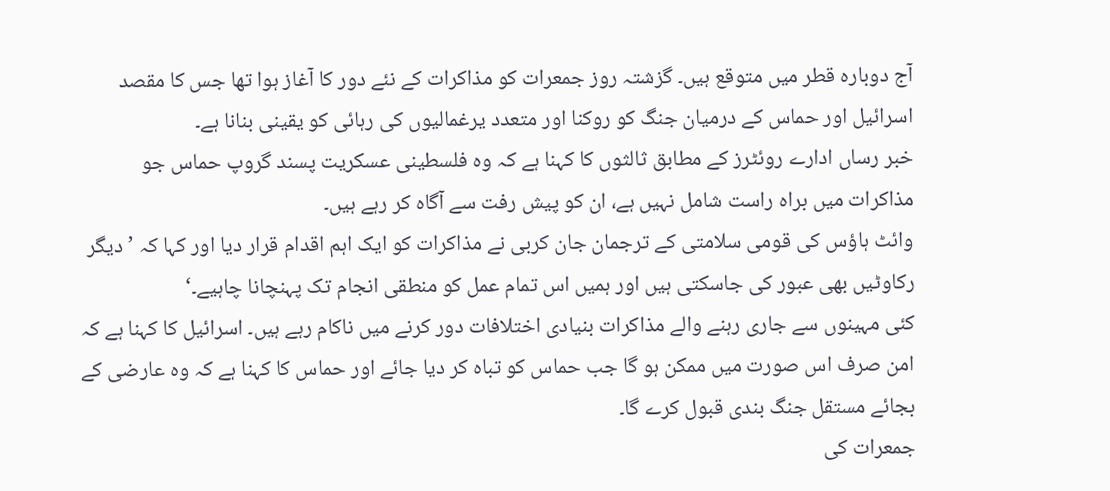آج دوبارہ قطر میں متوقع ہیں۔ گزشتہ روز جمعرات کو مذاکرات کے نئے دور کا آغاز ہوا تھا جس کا مقصد اسرائیل اور حماس کے درمیان جنگ کو روکنا اور متعدد یرغمالیوں کی رہائی کو یقینی بنانا ہے۔
خبر رساں ادارے روئٹرز کے مطابق ثالثوں کا کہنا ہے کہ وہ فلسطینی عسکریت پسند گروپ حماس جو مذاکرات میں براہ راست شامل نہیں ہے، ان کو پیش رفت سے آگاہ کر رہے ہیں۔
وائٹ ہاؤس کی قومی سلامتی کے ترجمان جان کربی نے مذاکرات کو ایک اہم اقدام قرار دیا اور کہا کہ ’دیگر رکاوٹیں بھی عبور کی جاسکتی ہیں اور ہمیں اس تمام عمل کو منطقی انجام تک پہنچانا چاہیے۔‘
کئی مہینوں سے جاری رہنے والے مذاکرات بنیادی اختلافات دور کرنے میں ناکام رہے ہیں۔ اسرائیل کا کہنا ہے کہ امن صرف اس صورت میں ممکن ہو گا جب حماس کو تباہ کر دیا جائے اور حماس کا کہنا ہے کہ وہ عارضی کے بجائے مستقل جنگ بندی قبول کرے گا۔
جمعرات کی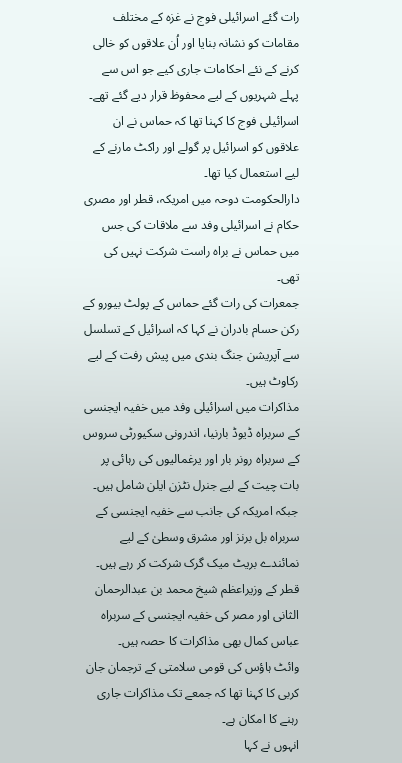رات گئے اسرائیلی فوج نے غزہ کے مختلف مقامات کو نشانہ بنایا اور اُن علاقوں کو خالی کرنے کے نئے احکامات جاری کیے جو اس سے پہلے شہریوں کے لیے محفوظ قرار دیے گئے تھے۔
اسرائیلی فوج کا کہنا تھا کہ حماس نے ان علاقوں کو اسرائیل پر گولے اور راکٹ مارنے کے لیے استعمال کیا تھا۔
دارالحکومت دوحہ میں امریکہ، قطر اور مصری حکام نے اسرائیلی وفد سے ملاقات کی جس میں حماس نے براہ راست شرکت نہیں کی تھی۔
جمعرات کی رات گئے حماس کے پولٹ بیورو کے رکن حسام بادران نے کہا کہ اسرائیل کے تسلسل سے آپریشن جنگ بندی میں پیش رفت کے لیے رکاوٹ ہیں۔
مذاکرات میں اسرائیلی وفد میں خفیہ ایجنسی کے سربراہ ڈیوڈ بارنیا، اندرونی سکیورٹی سروس کے سربراہ رونر بار اور یرغمالیوں کی رہائی پر بات چیت کے لیے جنرل نٹزن ایلن شامل ہیں۔
جبکہ امریکہ کی جانب سے خفیہ ایجنسی کے سربراہ بل برنز اور مشرق وسطیٰ کے لیے نمائندے بریٹ میک گرک شرکت کر رہے ہیں۔
قطر کے وزیراعظم شیخ محمد بن عبدالرحمان الثانی اور مصر کی خفیہ ایجنسی کے سربراہ عباس کمال بھی مذاکرات کا حصہ ہیں۔
وائٹ ہاؤس کی قومی سلامتی کے ترجمان جان کربی کا کہنا تھا کہ جمعے تک مذاکرات جاری رہنے کا امکان ہے۔
انہوں نے کہا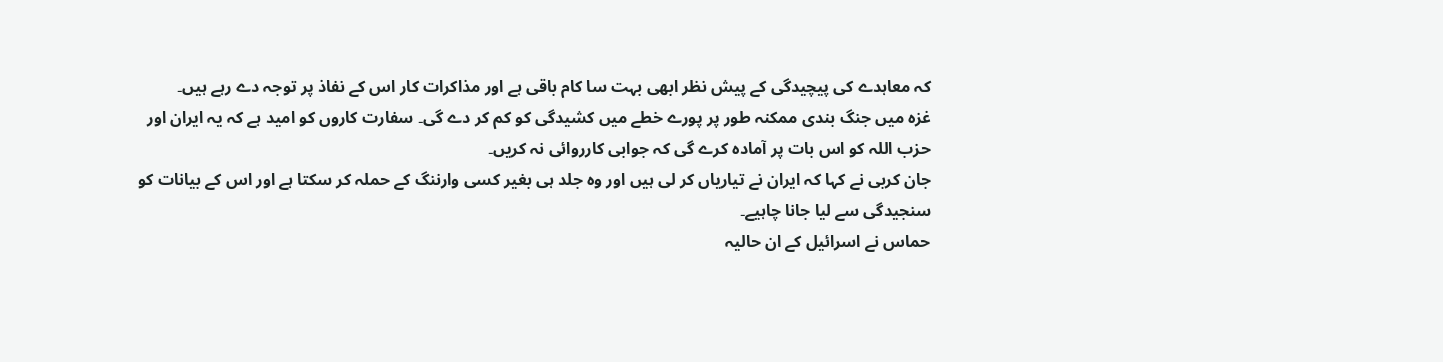کہ معاہدے کی پیچیدگی کے پیش نظر ابھی بہت سا کام باقی ہے اور مذاکرات کار اس کے نفاذ پر توجہ دے رہے ہیں۔
غزہ میں جنگ بندی ممکنہ طور پر پورے خطے میں کشیدگی کو کم کر دے گی۔ سفارت کاروں کو امید ہے کہ یہ ایران اور حزب اللہ کو اس بات پر آمادہ کرے گی کہ جوابی کارروائی نہ کریں۔
جان کربی نے کہا کہ ایران نے تیاریاں کر لی ہیں اور وہ جلد ہی بغیر کسی وارننگ کے حملہ کر سکتا ہے اور اس کے بیانات کو سنجیدگی سے لیا جانا چاہیے۔
حماس نے اسرائیل کے ان حالیہ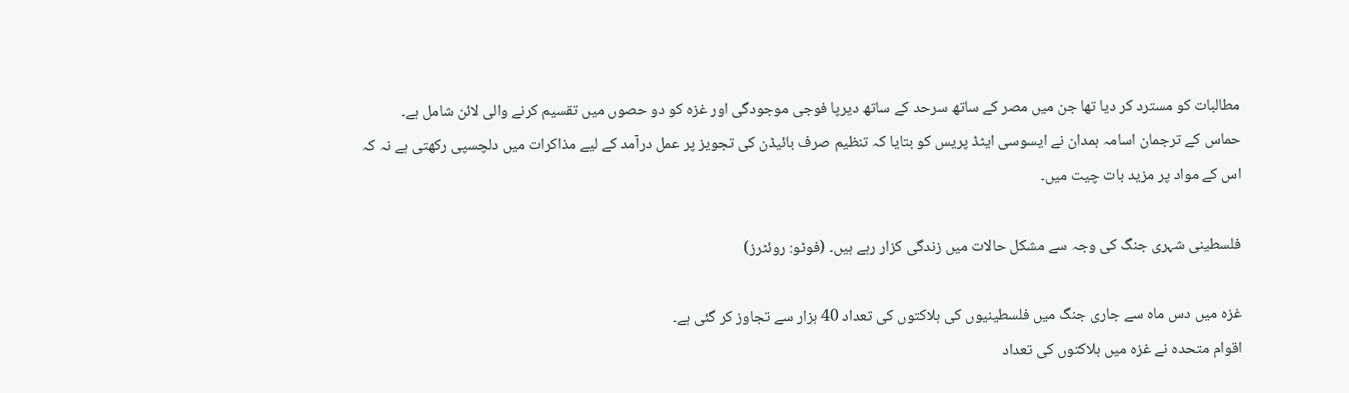مطالبات کو مسترد کر دیا تھا جن میں مصر کے ساتھ سرحد کے ساتھ دیرپا فوجی موجودگی اور غزہ کو دو حصوں میں تقسیم کرنے والی لائن شامل ہے۔
حماس کے ترجمان اسامہ ہمدان نے ایسوسی ایٹڈ پریس کو بتایا کہ تنظیم صرف بائیڈن کی تجویز پر عمل درآمد کے لیے مذاکرات میں دلچسپی رکھتی ہے نہ کہ اس کے مواد پر مزید بات چیت میں۔

فلسطینی شہری جنگ کی وجہ سے مشکل حالات میں زندگی کزار رہے ہیں۔ (فوٹو: روئٹرز)

غزہ میں دس ماہ سے جاری جنگ میں فلسطینیوں کی ہلاکتوں کی تعداد 40 ہزار سے تجاوز کر گئی ہے۔
اقوام متحدہ نے غزہ میں ہلاکتوں کی تعداد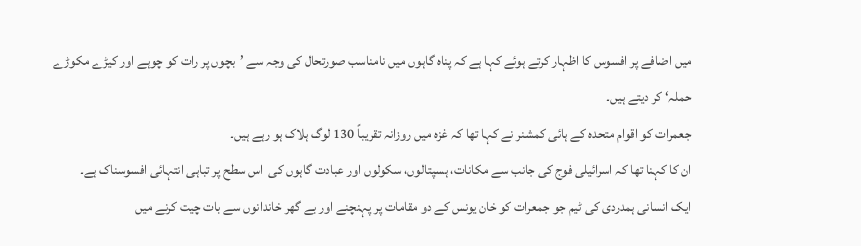میں اضافے پر افسوس کا اظہار کرتے ہوئے کہا ہے کہ پناہ گاہوں میں نامناسب صورتحال کی وجہ سے ’بچوں پر رات کو چوہے اور کیڑے مکوڑے حملہ‘ کر دیتے ہیں۔
جعمرات کو اقوام متحدہ کے ہائی کمشنر نے کہا تھا کہ غزہ میں روزانہ تقریباً 130 لوگ ہلاک ہو رہے ہیں۔
ان کا کہنا تھا کہ اسرائیلی فوج کی جانب سے مکانات، ہسپتالوں، سکولوں اور عبادت گاہوں کی  اس سطح پر تباہی انتہائی افسوسناک ہے۔
ایک انسانی ہمدردی کی ٹیم جو جمعرات کو خان یونس کے دو مقامات پر پہنچنے اور بے گھر خاندانوں سے بات چیت کرنے میں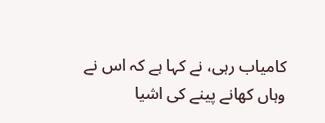کامیاب رہی، نے کہا ہے کہ اس نے وہاں کھانے پینے کی اشیا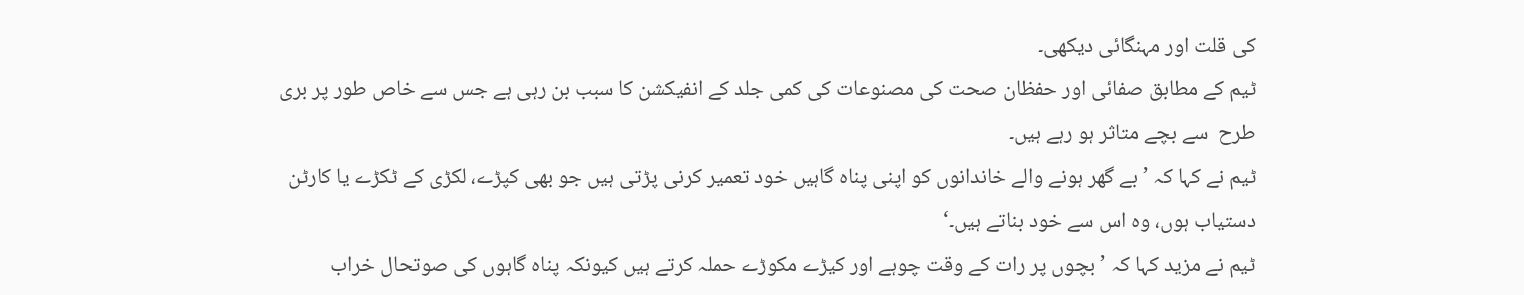کی قلت اور مہنگائی دیکھی۔
ٹیم کے مطابق صفائی اور حفظان صحت کی مصنوعات کی کمی جلد کے انفیکشن کا سبب بن رہی ہے جس سے خاص طور پر بری طرح  سے بچے متاثر ہو رہے ہیں۔
ٹیم نے کہا کہ ’بے گھر ہونے والے خاندانوں کو اپنی پناہ گاہیں خود تعمیر کرنی پڑتی ہیں جو بھی کپڑے، لکڑی کے ٹکڑے یا کارٹن دستیاب ہوں، وہ اس سے خود بناتے ہیں۔‘
ٹیم نے مزید کہا کہ ’بچوں پر رات کے وقت چوہے اور کیڑے مکوڑے حملہ کرتے ہیں کیونکہ پناہ گاہوں کی صوتحال خراب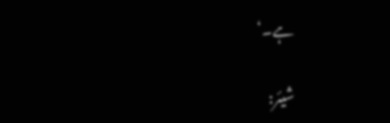ہے۔‘

شیئر: